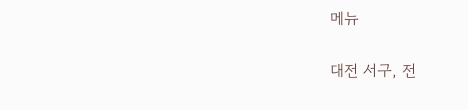메뉴

대전 서구, 전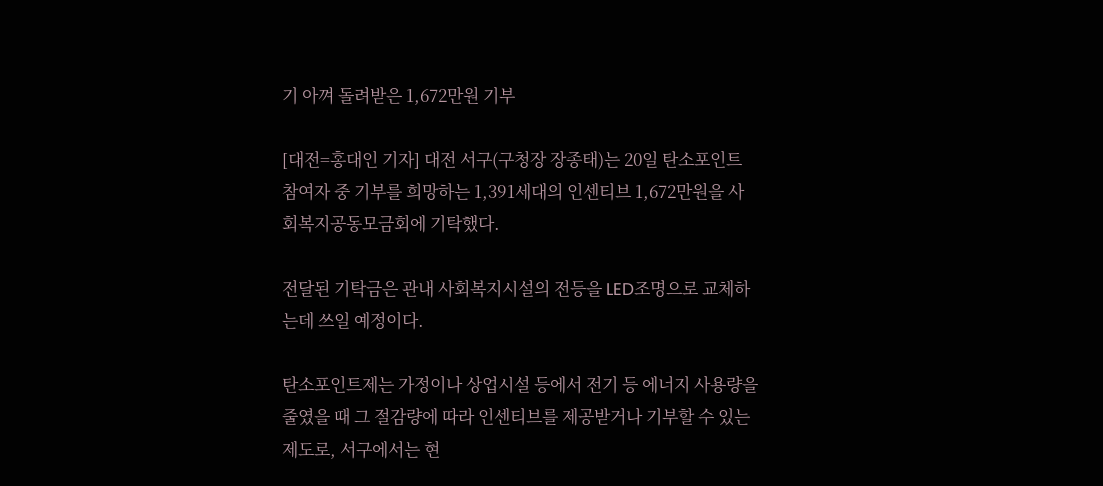기 아껴 돌려받은 1,672만원 기부

[대전=홍대인 기자] 대전 서구(구청장 장종태)는 20일 탄소포인트 참여자 중 기부를 희망하는 1,391세대의 인센티브 1,672만원을 사회복지공동모금회에 기탁했다.

전달된 기탁금은 관내 사회복지시설의 전등을 LED조명으로 교체하는데 쓰일 예정이다.

탄소포인트제는 가정이나 상업시설 등에서 전기 등 에너지 사용량을 줄였을 때 그 절감량에 따라 인센티브를 제공받거나 기부할 수 있는 제도로, 서구에서는 현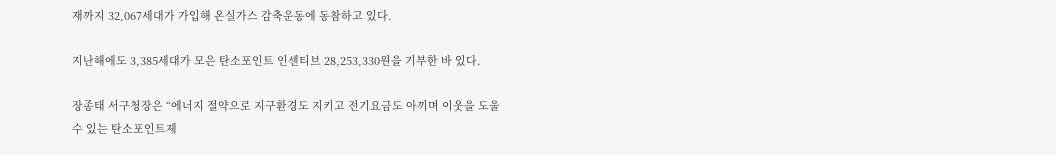재까지 32,067세대가 가입해 온실가스 감축운동에 동참하고 있다.

지난해에도 3,385세대가 모은 탄소포인트 인센티브 28,253,330원을 기부한 바 있다.

장종태 서구청장은 “에너지 절약으로 지구환경도 지키고 전기요금도 아끼며 이웃을 도울 수 있는 탄소포인트제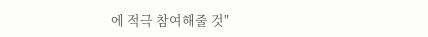에 적극 참여해줄 것"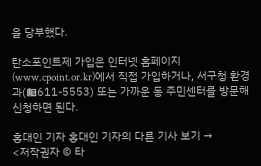을 당부했다.

탄소포인트제 가입은 인터넷 홈페이지(www.cpoint.or.kr)에서 직접 가입하거나, 서구청 환경과(☎611-5553) 또는 가까운 동 주민센터를 방문해 신청하면 된다.

홍대인 기자 홍대인 기자의 다른 기사 보기 →
<저작권자 © 타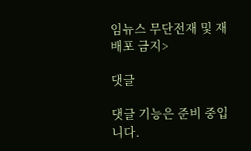임뉴스 무단전재 및 재배포 금지>

댓글

댓글 기능은 준비 중입니다.